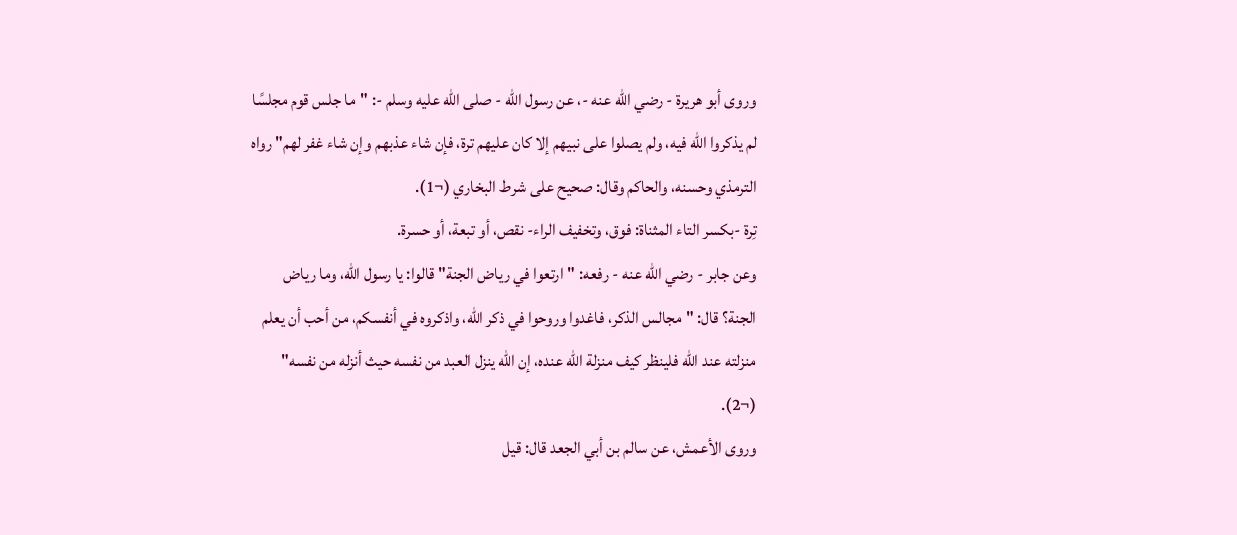وروى أبو هريرة - رضي الله عنه -، عن رسول الله - صلى الله عليه وسلم -: "ما جلس قوم مجلسًا لم يذكروا الله فيه، ولم يصلوا على نبيهم إلا كان عليهم ترة، فإن شاء عذبهم وإن شاء غفر لهم" رواه الترمذي وحسنه، والحاكم وقال: صحيح على شرط البخاري (¬1).
تِرة -بكسر التاء المثناة: فوق، وتخفيف الراء- نقص، أو تبعة، أو حسرة.
وعن جابر - رضي الله عنه - رفعه: "ارتعوا في رياض الجنة" قالوا: يا رسول الله، وما رياض الجنة؟ قال: "مجالس الذكر، فاغدوا وروحوا في ذكر الله، واذكروه في أنفسكم، من أحب أن يعلم منزلته عند الله فلينظر كيف منزلة الله عنده، إن الله ينزل العبد من نفسه حيث أنزله من نفسه" (¬2).
وروى الأعمش، عن سالم بن أبي الجعد قال: قيل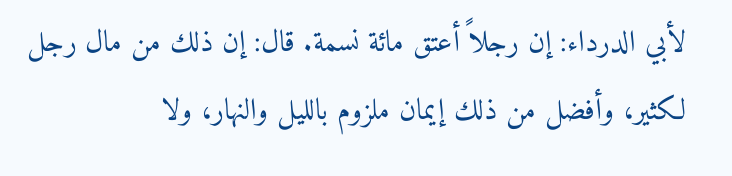لأبي الدرداء: إن رجلاً أعتق مائة نسمة. قال: إن ذلك من مال رجل لكثير، وأفضل من ذلك إيمان ملزوم بالليل والنهار، ولا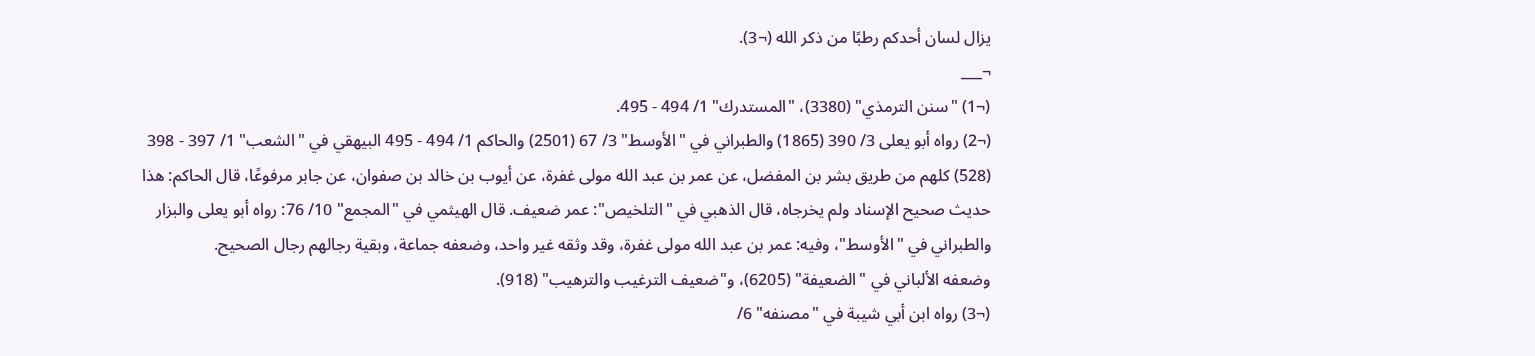يزال لسان أحدكم رطبًا من ذكر الله (¬3).
¬___
(¬1) "سنن الترمذي" (3380)، "المستدرك" 1/ 494 - 495.
(¬2) رواه أبو يعلى 3/ 390 (1865) والطبراني في "الأوسط" 3/ 67 (2501) والحاكم 1/ 494 - 495 البيهقي في "الشعب" 1/ 397 - 398 (528) كلهم من طريق بشر بن المفضل، عن عمر بن عبد الله مولى غفرة، عن أيوب بن خالد بن صفوان، عن جابر مرفوعًا، قال الحاكم: هذا حديث صحيح الإسناد ولم يخرجاه، قال الذهبي في "التلخيص": عمر ضعيف. قال الهيثمي في "المجمع" 10/ 76: رواه أبو يعلى والبزار والطبراني في "الأوسط"، وفيه: عمر بن عبد الله مولى غفرة، وقد وثقه غير واحد، وضعفه جماعة، وبقية رجالهم رجال الصحيح.
وضعفه الألباني في "الضعيفة" (6205)، و"ضعيف الترغيب والترهيب" (918).
(¬3) رواه ابن أبي شيبة في "مصنفه" 6/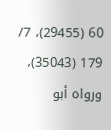60 (29455)، 7/ 179 (35043)، ورواه أبو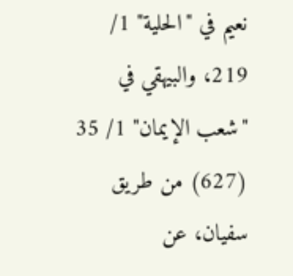نعيم في "الحلية" 1/ 219، والبيهقي في "شعب الإيمان" 1/ 35 (627) من طريق سفيان، عن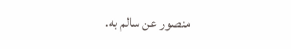منصور عن سالم به.